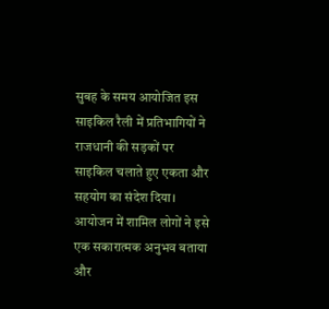सुबह के समय आयोजित इस साइकिल रैली में प्रतिभागियों ने राजधानी की सड़कों पर साइकिल चलाते हुए एकता और सहयोग का संदेश दिया। आयोजन में शामिल लोगों ने इसे एक सकारात्मक अनुभव बताया और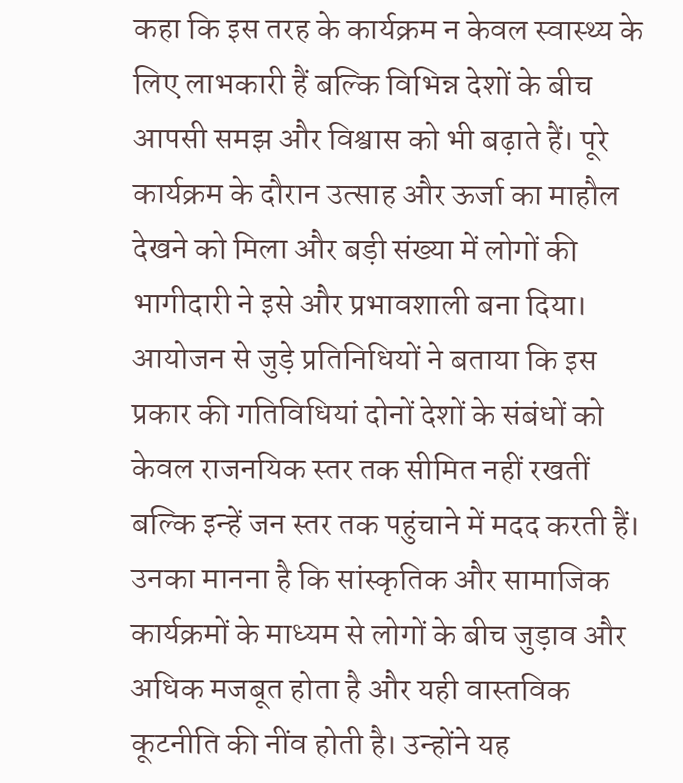कहा कि इस तरह के कार्यक्रम न केवल स्वास्थ्य के लिए लाभकारी हैं बल्कि विभिन्न देशों के बीच आपसी समझ और विश्वास को भी बढ़ाते हैं। पूरे कार्यक्रम के दौरान उत्साह और ऊर्जा का माहौल देखने को मिला और बड़ी संख्या में लोगों की भागीदारी ने इसे और प्रभावशाली बना दिया।
आयोजन से जुड़े प्रतिनिधियों ने बताया कि इस प्रकार की गतिविधियां दोनों देशों के संबंधों को केवल राजनयिक स्तर तक सीमित नहीं रखतीं बल्कि इन्हें जन स्तर तक पहुंचाने में मदद करती हैं। उनका मानना है कि सांस्कृतिक और सामाजिक कार्यक्रमों के माध्यम से लोगों के बीच जुड़ाव और अधिक मजबूत होता है और यही वास्तविक कूटनीति की नींव होती है। उन्होंने यह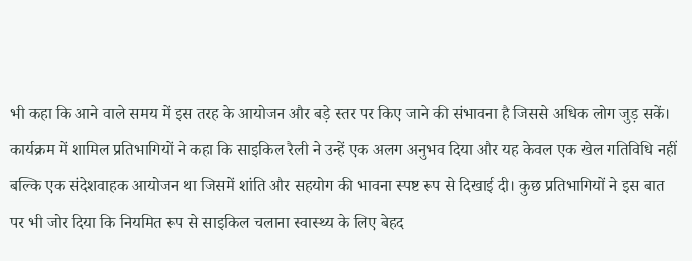भी कहा कि आने वाले समय में इस तरह के आयोजन और बड़े स्तर पर किए जाने की संभावना है जिससे अधिक लोग जुड़ सकें।
कार्यक्रम में शामिल प्रतिभागियों ने कहा कि साइकिल रैली ने उन्हें एक अलग अनुभव दिया और यह केवल एक खेल गतिविधि नहीं बल्कि एक संदेशवाहक आयोजन था जिसमें शांति और सहयोग की भावना स्पष्ट रूप से दिखाई दी। कुछ प्रतिभागियों ने इस बात पर भी जोर दिया कि नियमित रूप से साइकिल चलाना स्वास्थ्य के लिए बेहद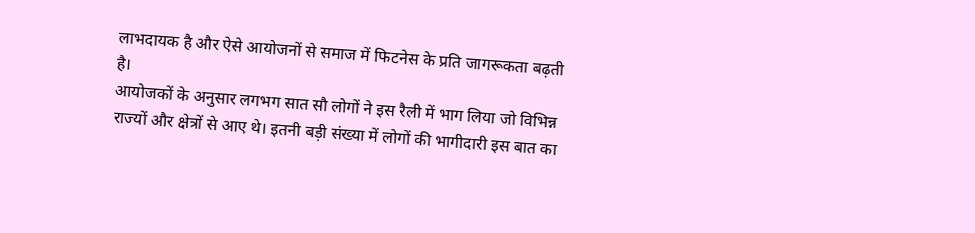लाभदायक है और ऐसे आयोजनों से समाज में फिटनेस के प्रति जागरूकता बढ़ती है।
आयोजकों के अनुसार लगभग सात सौ लोगों ने इस रैली में भाग लिया जो विभिन्न राज्यों और क्षेत्रों से आए थे। इतनी बड़ी संख्या में लोगों की भागीदारी इस बात का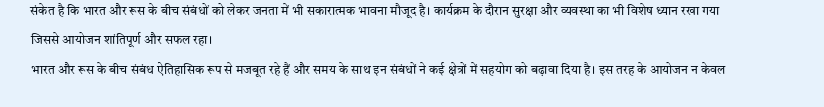संकेत है कि भारत और रूस के बीच संबंधों को लेकर जनता में भी सकारात्मक भावना मौजूद है। कार्यक्रम के दौरान सुरक्षा और व्यवस्था का भी विशेष ध्यान रखा गया जिससे आयोजन शांतिपूर्ण और सफल रहा।
भारत और रूस के बीच संबंध ऐतिहासिक रूप से मजबूत रहे हैं और समय के साथ इन संबंधों ने कई क्षेत्रों में सहयोग को बढ़ावा दिया है। इस तरह के आयोजन न केवल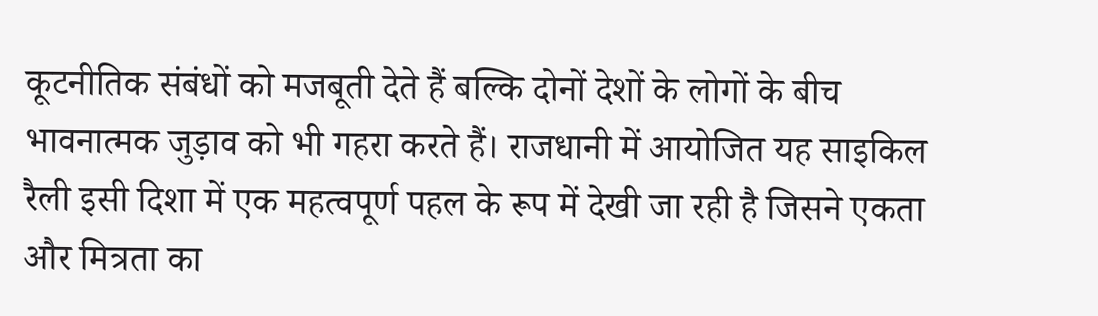कूटनीतिक संबंधों को मजबूती देते हैं बल्कि दोनों देशों के लोगों के बीच भावनात्मक जुड़ाव को भी गहरा करते हैं। राजधानी में आयोजित यह साइकिल रैली इसी दिशा में एक महत्वपूर्ण पहल के रूप में देखी जा रही है जिसने एकता और मित्रता का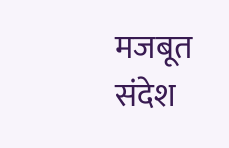मजबूत संदेश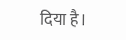दिया है।